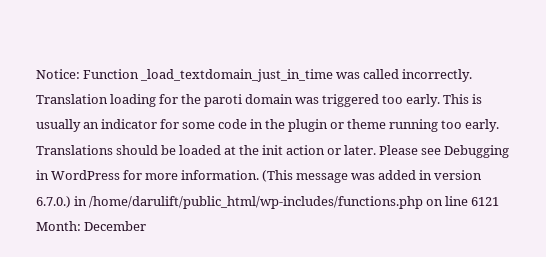Notice: Function _load_textdomain_just_in_time was called incorrectly. Translation loading for the paroti domain was triggered too early. This is usually an indicator for some code in the plugin or theme running too early. Translations should be loaded at the init action or later. Please see Debugging in WordPress for more information. (This message was added in version 6.7.0.) in /home/darulift/public_html/wp-includes/functions.php on line 6121
Month: December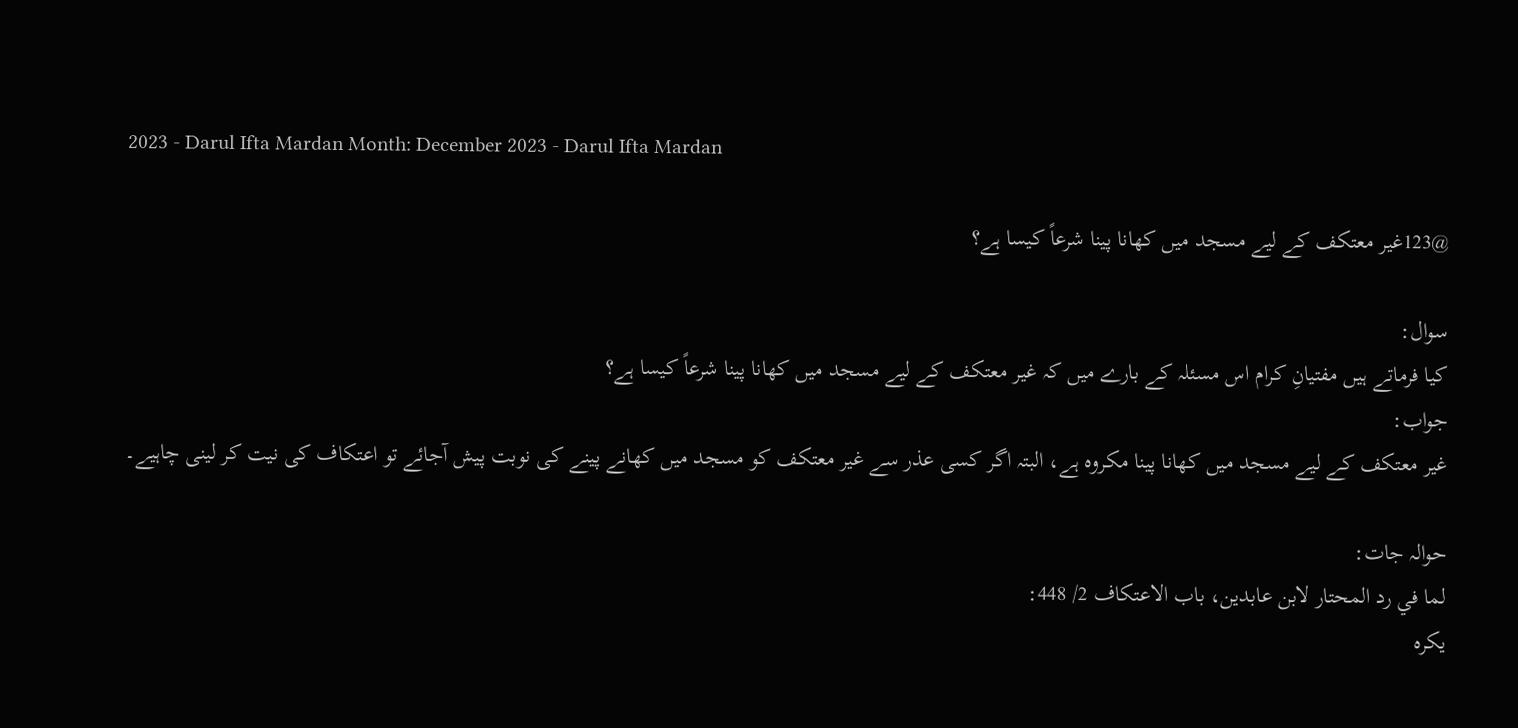2023 - Darul Ifta Mardan Month: December 2023 - Darul Ifta Mardan

@123غیر معتکف کے لیے مسجد میں کھانا پینا شرعاً کیسا ہے؟

سوال:
کیا فرماتے ہیں مفتیانِ کرام اس مسئلہ کے بارے میں کہ غیر معتکف کے لیے مسجد میں کھانا پینا شرعاً کیسا ہے؟
جواب:
غیر معتکف کے لیے مسجد میں کھانا پینا مکروہ ہے، البتہ اگر کسی عذر سے غیر معتکف کو مسجد میں کھانے پینے کی نوبت پیش آجائے تو اعتکاف کی نیت کر لینی چاہیے۔

حوالہ جات:
لما في رد المحتار لابن عابدين، باب الاعتكاف 2/ 448:
يكره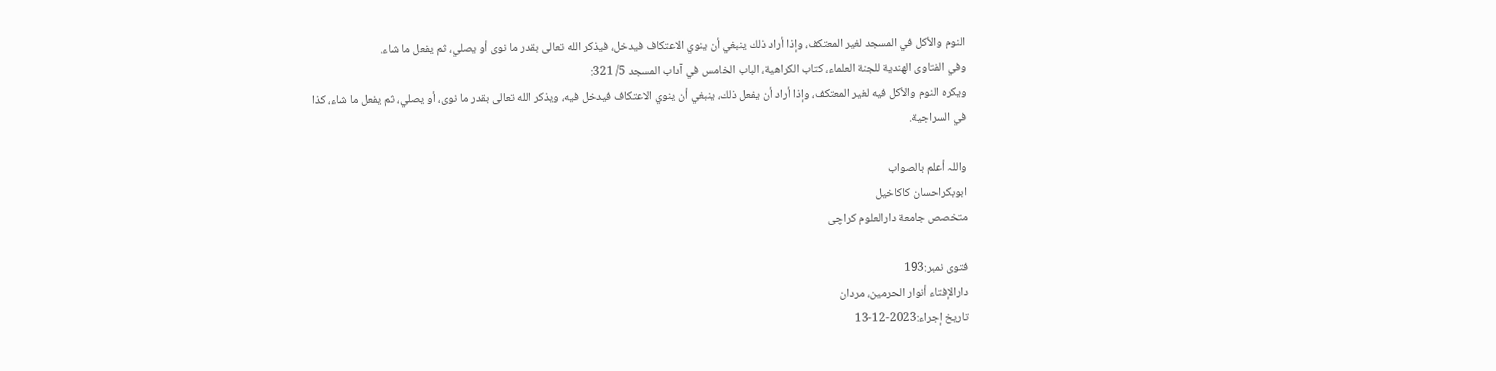النوم والأكل في المسجد لغير المعتكف، وإذا أراد ذلك ينبغي أن ينوي الاعتكاف فيدخل، فيذكر الله تعالى بقدر ما نوى أو يصلي، ثم يفعل ما شاء.
وفي الفتاوى الهندية للجنة العلماء، كتاب الكراهية، الباب الخامس في آداب المسجد 5/ 321:
ويكره النوم والأكل فيه لغير المعتكف، وإذا أراد أن يفعل ذلك، ينبغي أن ينوي الاعتكاف فيدخل فيه، ويذكر الله تعالى بقدر ما نوى، أو يصلي، ثم يفعل ما شاء، كذا في السراجية.

واللہ أعلم بالصواب
ابوبكراحسان كاكاخیل
متخصص جامعة دارالعلوم كراچی

فتوی نمبر:193
دارالإفتاء أنوار الحرمين، مردان
تاریخ إجراء:2023-12-13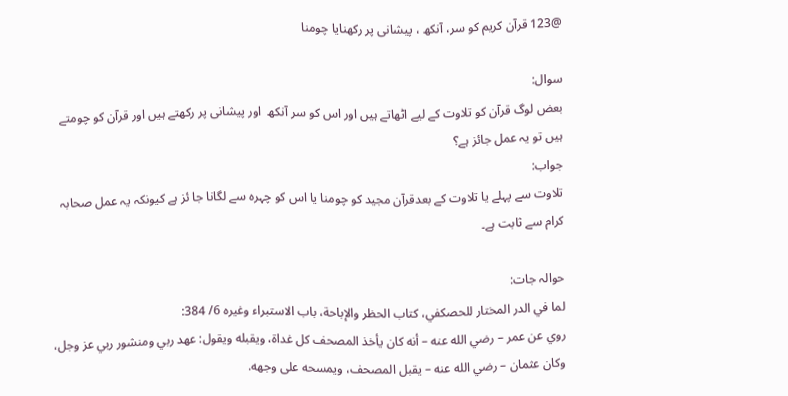@123 قرآن کریم کو سر، آنکھ ، پیشانی پر رکھنایا چومنا

سوال:
بعض لوگ قرآن کو تلاوت کے لیے اٹھاتے ہیں اور اس کو سر آنکھ  اور پیشانی پر رکھتے ہیں اور قرآن کو چومتے ہیں تو یہ عمل جائز ہے؟
جواب:
تلاوت سے پہلے یا تلاوت کے بعدقرآن مجید کو چومنا یا اس کو چہرہ سے لگانا جا ئز ہے کیونکہ یہ عمل صحابہ کرام سے ثابت ہے۔

حوالہ جات:
لما في الدر المختار للحصكفي، كتاب الحظر والإباحة، باب الاستبراء وغيره 6/ 384:
روي عن عمر – رضي الله عنه – أنه كان يأخذ المصحف كل غداة، ويقبله ويقول: عهد ربي ومنشور ربي عز وجل، وكان عثمان – رضي الله عنه – يقبل المصحف، ويمسحه على وجهه.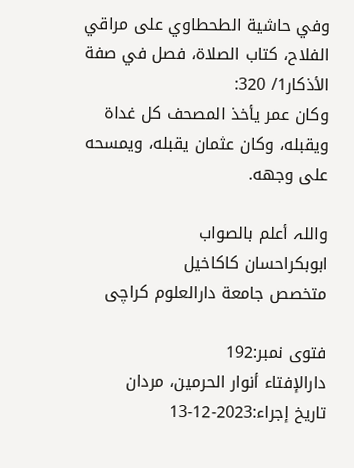وفي حاشية الطحطاوي على مراقي الفلاح، كتاب الصلاة، فصل في صفة الأذكار1/ 320:
وكان عمر يأخذ المصحف كل غداة ويقبله، وكان عثمان يقبله، ويمسحه على وجهه.

واللہ أعلم بالصواب
ابوبكراحسان كاكاخیل
متخصص جامعة دارالعلوم كراچی

فتوی نمبر:192
دارالإفتاء أنوار الحرمين، مردان
تاریخ إجراء:2023-12-13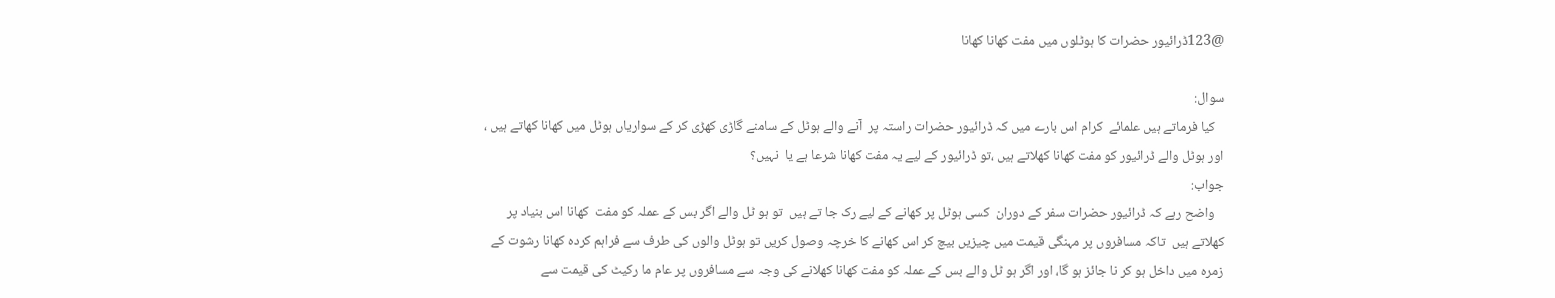@123ڈرائیور حضرات کا ہوٹلوں میں مفت کھانا کھانا

سوال:
   کیا فرماتے ہیں علمائے  کرام اس بارے میں کہ ڈرائیور حضرات راستہ پر  آنے والے ہوٹل کے سامنے گاڑی کھڑی کر کے سواریاں ہوٹل میں کھانا کھاتے ہیں ، اور ہوٹل والے ڈرائیور کو مفت کھانا کھلاتے ہیں ،تو ڈرائیور کے لیے یہ مفت کھانا شرعا ہے یا  نہیں؟
جواب:
   واضح رہے کہ ڈرائیور حضرات سفر کے دوران  کسی ہوٹل پر کھانے کے لیے رک جا تے ہیں  تو ہو ٹل والے اگر بس کے عملہ کو مفت  کھانا اس بنیاد پر کھلاتے ہیں  تاکہ مسافروں پر مہنگی قیمت میں چیزیں بیچ کر اس کھانے کا خرچہ وصول کریں تو ہوٹل والوں کی طرف سے فراہم کردہ کھانا رشوت کے زمرہ میں داخل ہو کر نا جائز ہو گا، اور اگر ہو ٹل والے بس کے عملہ کو مفت کھانا کھلانے کی وجہ سے مسافروں پر عام ما رکیٹ کی قیمت سے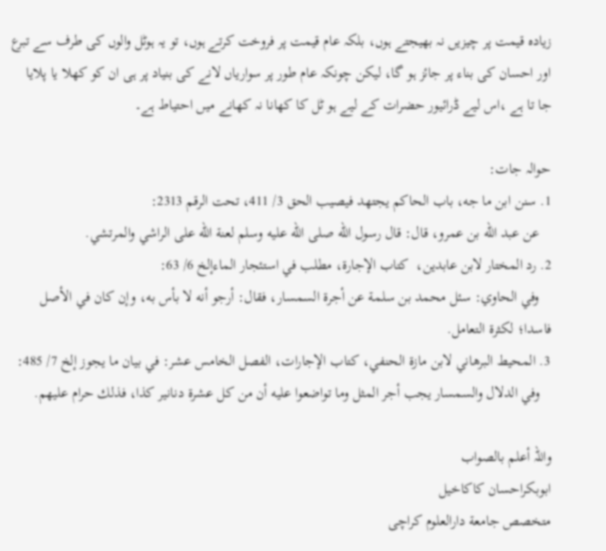زیادہ قیمت پر چیزیں نہ بھیجتے ہوں، بلکہ عام قیمت پر فروخت کرتے ہوں، تو یہ ہوٹل والوں کی طرف سے تبرع اور احسان کی بناء پر جائز ہو گا، لیکن چونکہ عام طور پر سواریاں لانے کی بنیاد پر ہی ان کو کھلا یا پلایا جا تا ہے ،اس لیے ڈرائیور حضرات کے لیے ہو ٹل کا کھانا نہ کھانے میں احتیاط ہے۔

حوالہ جات:
1. سنن ابن ما جه، باب الحاكم يجتهد فيصيب الحق 3/ 411، تحت الرقم 2313:
   عن عبد الله بن عمرو، قال: قال رسول الله صلى الله عليه وسلم لعنة الله على الراشي والمرتشي.
2. رد المختار لابن عابدين،  كتاب الإجارة، مطلب في استئجار الماءإلخ 6/ 63:
   وفي الحاوي: سئل محمد بن سلمة عن أجرة السمسار، فقال: أرجو أنه لا بأس به، وإن كان في الأصل فاسدا؛ لكثرة التعامل.
3. المحيط البرهاني لابن مازة الحنفي، كتاب الإجارات، الفصل الخامس عشر: في بيان ما يجوز إلخ 7/ 485:
   وفي الدلال والسمسار يجب أجر المثل وما تواضعوا عليه أن من كل عشرة دنانير كذا، فذلك حرام عليهم.

واللہ أعلم بالصواب
ابوبكراحسان كاكاخیل
متخصص جامعة دارالعلوم كراچی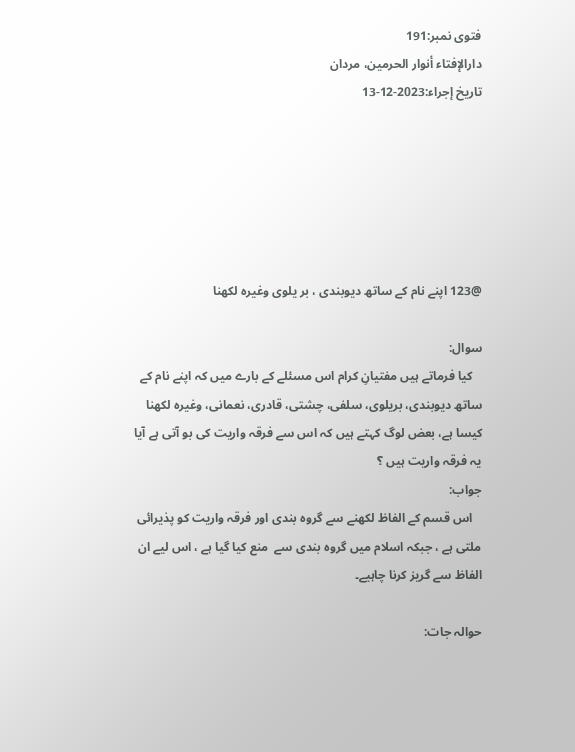فتوی نمبر:191
دارالإفتاء أنوار الحرمين، مردان
تاریخ إجراء:2023-12-13






@123 اپنے نام کے ساتھ دیوبندی ، بر یلوی وغیرہ لکھنا

سوال:
   کیا فرماتے ہیں مفتیانِ کرام اس مسئلے کے بارے میں کہ اپنے نام کے ساتھ دیوبندی، بریلوی، سلفی، چشتی، قادری، نعمانی، وغیرہ لکھنا کیسا ہے، بعض لوگ کہتے ہیں کہ اس سے فرقہ واریت کی بو آتی ہے آیا یہ فرقہ واریت ہیں ؟
جواب:
   اس قسم کے الفاظ لکھنے سے گروہ بندی اور فرقہ واریت کو پذیرائی ملتی ہے ، جبکہ اسلام میں گروہ بندی سے  منع کیا گیا ہے ، اس لیے ان الفاظ سے گریز کرنا چاہیے۔

حوالہ جات: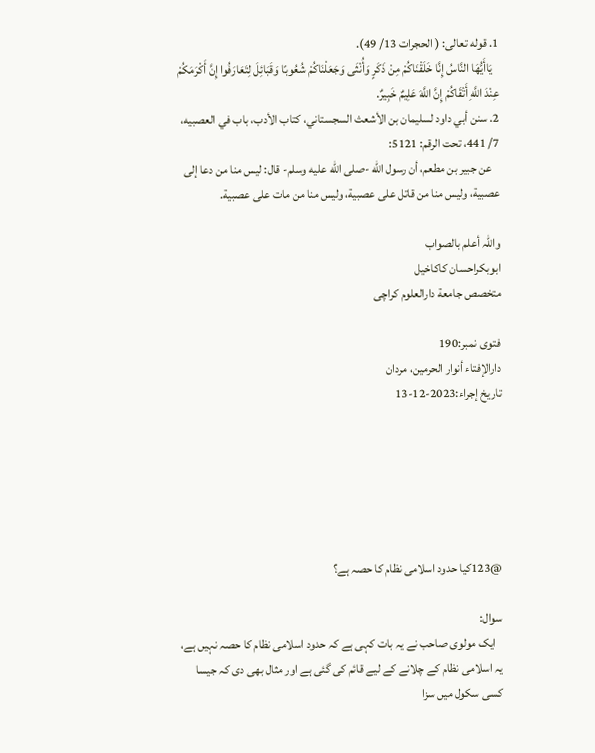1. قوله تعالى: ( الحجرات 13/ 49).
   يَاأَيُّهَا النَّاسُ إِنَّا خَلَقْنَاكُمْ مِنْ ذَكَرٍ وَأُنْثَى وَجَعَلْنَاكُمْ شُعُوبًا وَقَبَائِلَ لِتَعَارَفُوا إِنَّ أَكْرَمَكُمْ عِنْدَ اللَّهِ أَتْقَاكُمْ إِنَّ اللَّهَ عَلِيمٌ خَبِيرٌ.
2. سنن أبي داود لسليمان بن الأشعث السجستاني، كتاب الأدب، باب في العصبيه، 7/ 441، تحت الرقم: 5121:
   عن جبير بن مطعم، أن رسول الله -صلى الله عليه وسلم- قال: ليس منا من دعا إلى عصبية، وليس منا من قاتل على عصبية، وليس منا من مات على عصبية.

واللہ أعلم بالصواب
ابوبكراحسان كاكاخیل
متخصص جامعة دارالعلوم كراچی

فتوی نمبر:190
دارالإفتاء أنوار الحرمين، مردان
تاریخ إجراء:2023-12-13






@123کیا حدود اسلامی نظام کا حصہ ہے؟

سوال:
   ایک مولوی صاحب نے یہ بات کہی ہے کہ حدود اسلامی نظام کا حصہ نہیں ہے، یہ اسلامی نظام کے چلانے کے لیے قائم کی گئی ہے اور مثال بھی دی کہ جیسا کسی سکول میں سزا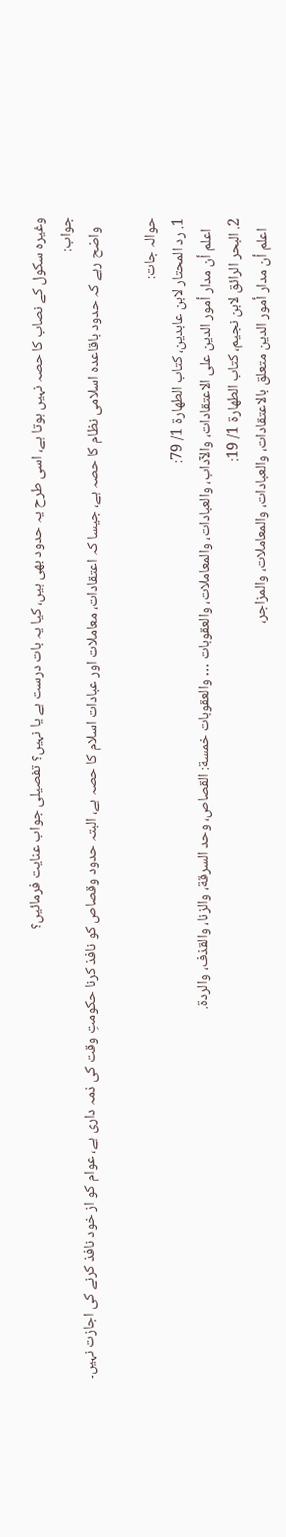وغیرہ سکول کے نصاب کا حصہ نہیں ہوتا ہے، اسی طرح یہ حدود بھی ہیں، کیا یہ بات درست ہے یا نہیں؟ تفصیلی جواب عنایت فرمائیں؟
جواب:
   واضح رہے کہ حدود باقاعدہ اسلامی نظام کا حصہ ہے، جیسا کہ اعتقادات، معاملات اور عبادات اسلام کا حصہ ہے، البتہ حدود وقصاص کو نافذ کرنا حکومتِ وقت کی ذمہ داری ہے، عوام کو از خود نافذ کرنے کی اجازت نہیں۔

حوالہ جات:
1. رد المحتار لابن عابدين، كتاب الطهارة 1/ 79:
   اعلم أن مدار أمور الدين على الاعتقادات، والآداب، والعبادات، والمعاملات، والعقوبات … والعقوبات خمسة: القصاص، وحد السرقة، والزنا، والقذف، والردة.
2. البحر الرائق لابن نجيم، كتاب الطهارة 1/ 19:
   اعلم أن مدار أمور الدين متعلق بالاعتقادات، والعبادات، والمعاملات، والمزاجر،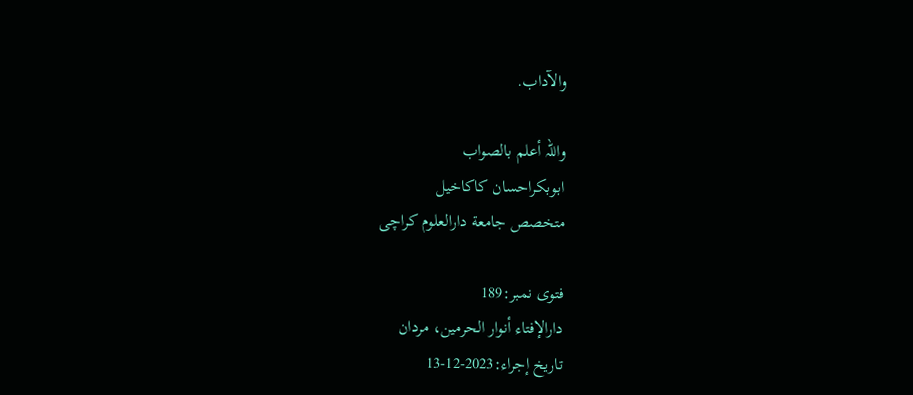والآداب.

واللہ أعلم بالصواب
ابوبكراحسان كاكاخیل
متخصص جامعة دارالعلوم كراچی

فتوی نمبر:189
دارالإفتاء أنوار الحرمين، مردان
تاریخ إجراء:2023-12-13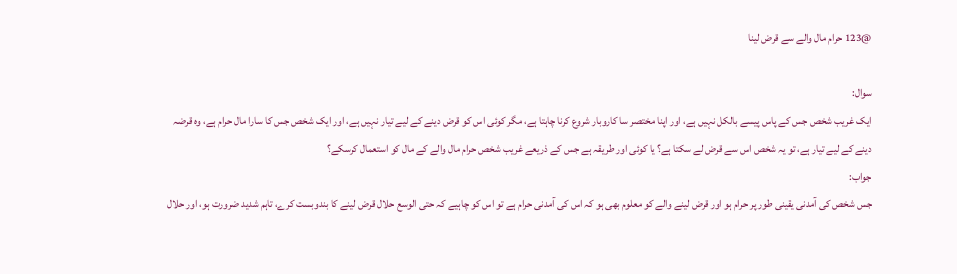@123 حرام مال والے سے قرض لینا

سوال:
ایک غریب شخص جس کے پاس پیسے بالکل نہیں ہے، اور اپنا مختصر سا کاروبار شروع کرنا چاہتا ہے، مگر کوئی اس کو قرض دینے کے لیے تیار نہیں ہے، اور ایک شخص جس کا سارا مال حرام ہے، وہ قرضہ دینے کے لیے تیار ہے، تو یہ شخص اس سے قرض لے سکتا ہے؟ یا کوئی اور طریقہ ہے جس کے ذریعے غریب شخص حرام مال والے کے مال کو استعمال کرسکے؟
جواب:
جس شخص کی آمدنی یقینی طور پر حرام ہو اور قرض لینے والے کو معلوم بھی ہو کہ اس کی آمدنی حرام ہے تو اس کو چاہیے کہ حتی الوسع حلال قرض لینے کا بندوبست کرے، تاہم شدید ضرورت ہو، اور حلال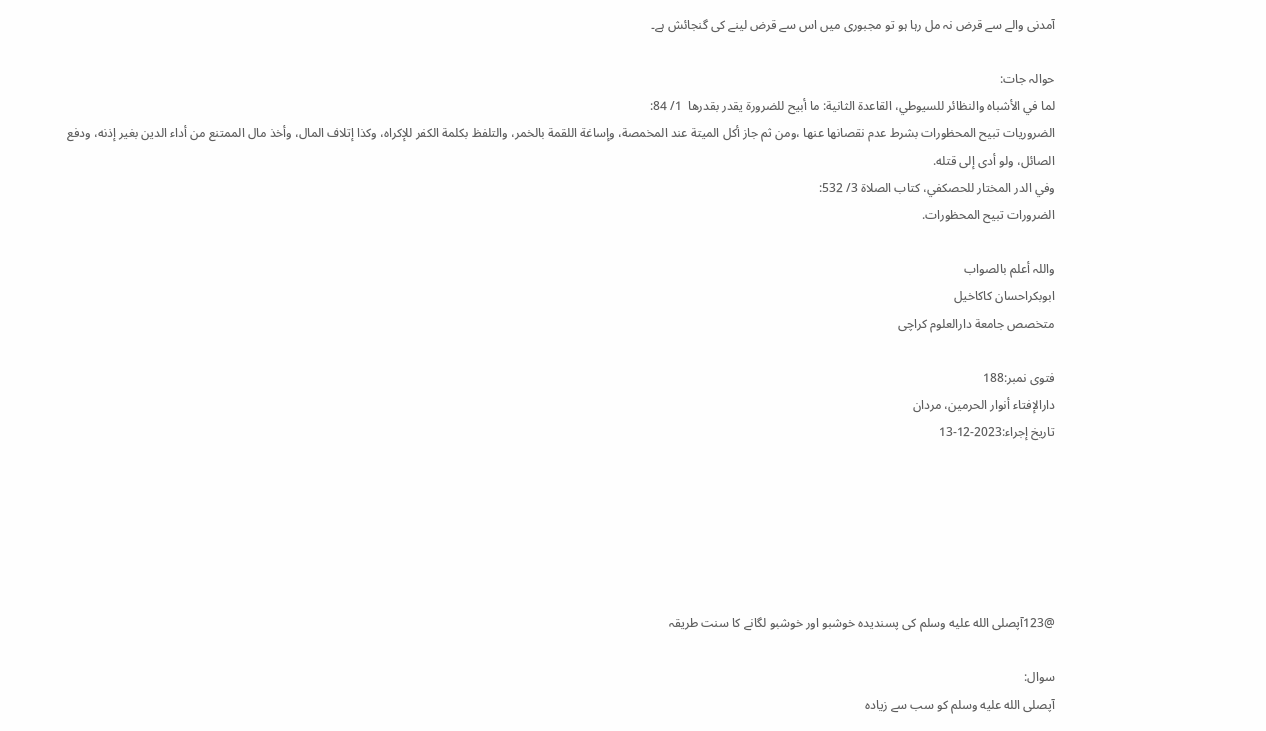آمدنی والے سے قرض نہ مل رہا ہو تو مجبوری میں اس سے قرض لینے کی گنجائش ہے۔

حوالہ جات:
لما في الأشباه والنظائر للسيوطي، القاعدة الثانية: ما أبيح للضرورة يقدر بقدرها  1/ 84:
الضروريات تبيح المحظورات بشرط عدم نقصانها عنها ،ومن ثم جاز أكل الميتة عند المخمصة، وإساغة اللقمة بالخمر، والتلفظ بكلمة الكفر للإكراه، وكذا إتلاف المال، وأخذ مال الممتنع من أداء الدين بغير إذنه، ودفع الصائل، ولو أدى إلى قتله.
وفي الدر المختار للحصكفي، كتاب الصلاة 3/ 532:
الضرورات تبيح المحظورات.

واللہ أعلم بالصواب
ابوبكراحسان كاكاخیل
متخصص جامعة دارالعلوم كراچی

فتوی نمبر:188
دارالإفتاء أنوار الحرمين، مردان
تاریخ إجراء:2023-12-13






@123آپصلى الله عليه وسلم کی پسندیدہ خوشبو اور خوشبو لگانے کا سنت طریقہ

سوال:
آپصلى الله عليه وسلم کو سب سے زیادہ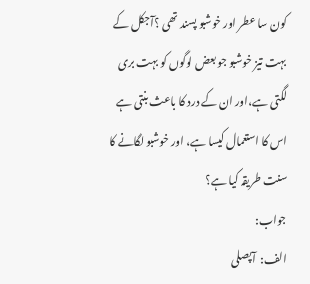کون سا عطر اور خوشبو پسند تھی ؟آجکل کے بہت تیز خوشبو جو بعض لوگوں کو بہت بری لگتی ہے،اور ان کے درد کا باعث بنتی ہے  اس کا استعمال کیسا ہے، اور خوشبو لگانے کا سنت طریقہ کیا ہے؟
جواب:
الف:  آپصلى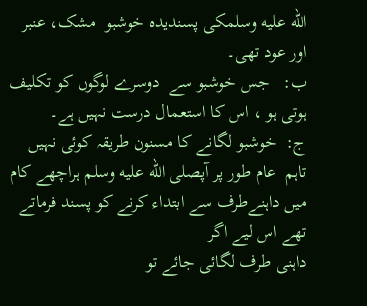الله عليه وسلمکی پسندیدہ خوشبو  مشک، عنبر اور عود تھی۔
ب:   جس خوشبو سے  دوسرے لوگوں کو تکلیف ہوتی ہو ، اس کا استعمال درست نہیں ہے۔
ج:  خوشبو لگانے کا مسنون طریقہ کوئی نہیں  تاہم  عام طور پر آپصلى الله عليه وسلم ہراچھے کام میں داہنےطرف سے ابتداء کرنے کو پسند فرماتے تھے اس لیے اگر
داہنی طرف لگائی جائے تو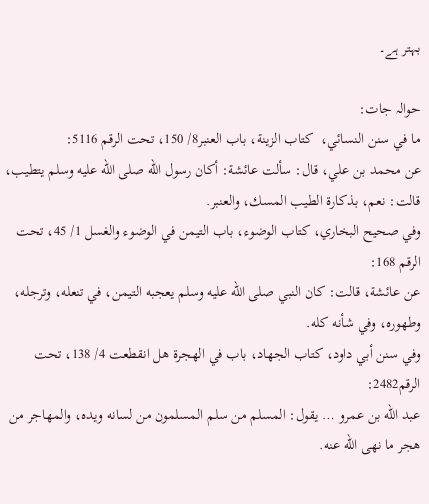بہتر ہے۔

حوالہ جات:
ما في سنن النسائي،  كتاب الزينة، باب العنبر8/ 150، تحت الرقم 5116:
عن محمد بن علي، قال: سألت عائشة: أكان رسول الله صلى الله عليه وسلم يتطيب، قالت: نعم، بذكارة الطيب المسك، والعنبر.
وفي صحيح البخاري، كتاب الوضوء، باب التيمن في الوضوء والغسل 1/ 45، تحت الرقم 168:
عن عائشة، قالت: كان النبي صلى الله عليه وسلم يعجبه التيمن، في تنعله، وترجله، وطهوره، وفي شأنه كله.
وفي سنن أبي داود، كتاب الجهاد، باب في الهجرة هل انقطعت 4/ 138، تحت الرقم2482:
عبد الله بن عمرو … يقول: المسلم من سلم المسلمون من لسانه ويده، والمهاجر من هجر ما نهى الله عنه.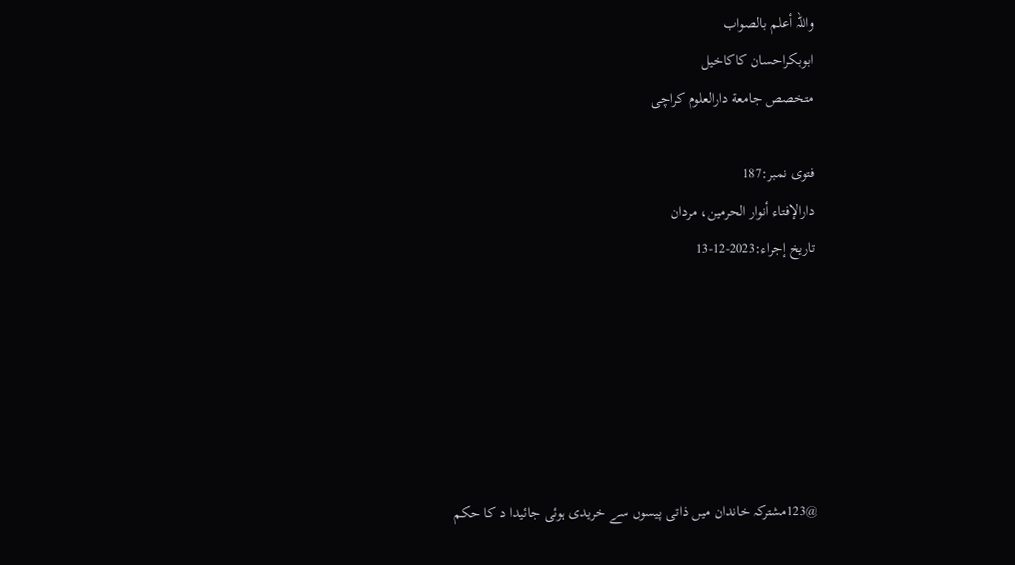واللہ أعلم بالصواب
ابوبكراحسان كاكاخیل
متخصص جامعة دارالعلوم كراچی

فتوی نمبر:187
دارالإفتاء أنوار الحرمين، مردان
تاریخ إجراء:2023-12-13






@123مشترکہ خاندان میں ذاتی پیسوں سے خریدی ہوئی جائیدا د کا حکم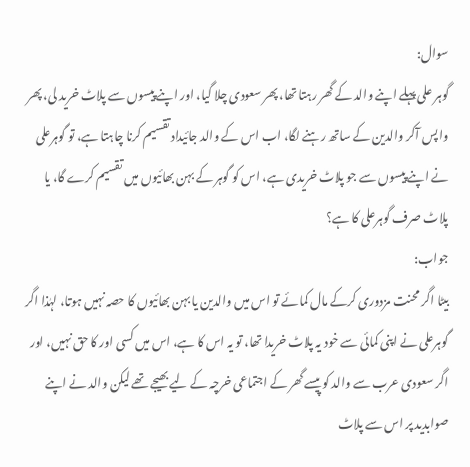سوال:
گوہر علی پہلے اپنے والد کے گھر رہتا تھا، پھر سعودی چلا گیا، اور اپنے پیسوں سے پلاٹ خرید لی، پھر واپس آکر والدین کے ساتھ رہنے لگا، اب اس کے والد جائیداد تقسیم کرنا چاہتا ہے، تو گوہرعلی نے اپنے پیسوں سے جو پلاٹ خریدی ہے، اس کو گوہر کے بہن بھائیوں میں تقسیم کرے گا، یا پلاٹ صرف گوہرعلی کا ہے؟
جواب:
بیٹا اگر محنت مزدوری کرکے مال کمائے تو اس میں والدین یا بہن بھائیوں کا حصہ نہیں ہوتا، لہٰذا اگر گوہرعلی نے اپنی کمائی سے خود یہ پلاٹ خریدا تھا، تو یہ اس کا ہے، اس میں کسی اور کا حق نہیں، اور اگر سعودی عرب سے والد کو پیسے گھر کے اجتماعی خرچہ کے لیے بھیجے تھے لیکن والد نے اپنے صوابدید پر اس سے پلاٹ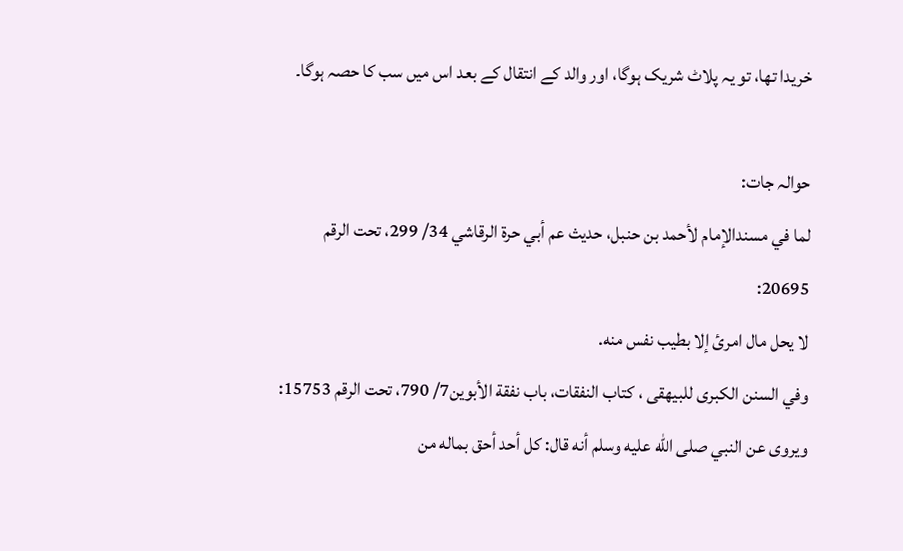خریدا تھا، تو یہ پلاٹ شریک ہوگا، اور والد کے انتقال کے بعد اس میں سب کا حصہ ہوگا۔

حوالہ جات:
لما في مسندالإمام لأحمد بن حنبل، حديث عم أبي حرة الرقاشي 34/ 299، تحت الرقم 20695:
لا يحل مال امرئ إلا بطيب نفس منه.
وفي السنن الكبری للبیھقی ، كتاب النفقات، باب نفقة الأبوين7/ 790، تحت الرقم 15753:
ويروى عن النبي صلى الله عليه وسلم أنه قال: كل أحد أحق بماله من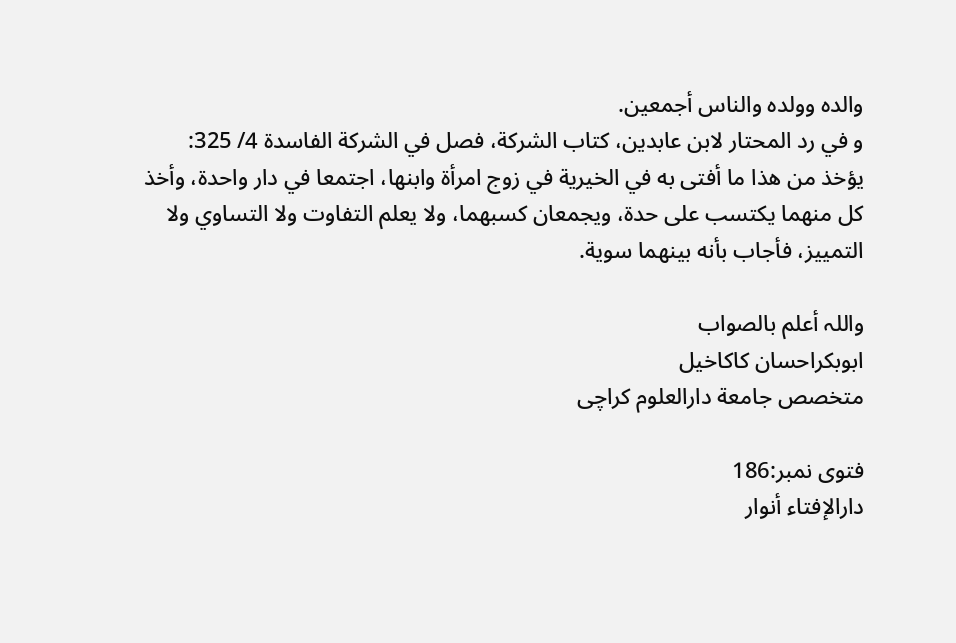والده وولده والناس أجمعين.
و في رد المحتار لابن عابدين، كتاب الشركة، فصل في الشركة الفاسدة 4/ 325:
يؤخذ من هذا ما أفتى به في الخيرية في زوج امرأة وابنها، اجتمعا في دار واحدة، وأخذ كل منهما يكتسب على حدة، ويجمعان كسبهما، ولا يعلم التفاوت ولا التساوي ولا التمييز، فأجاب بأنه بينهما سوية.

واللہ أعلم بالصواب
ابوبكراحسان كاكاخیل
متخصص جامعة دارالعلوم كراچی

فتوی نمبر:186
دارالإفتاء أنوار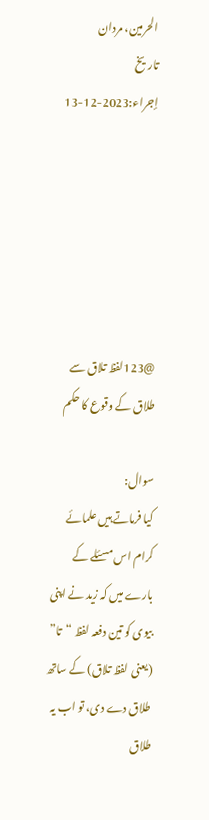الحرمين، مردان
تاریخ إجراء:2023-12-13






@123لفظ تلاق سے طلاق کے وقوع کا حکم

سوال:
کیا فرماتے ہیں علمائے کرام اس مسئلے کے بارے میں کہ زید نے اپنی بیوی کو تین دفعہ لفظ “تا” (یعنی لفظ تلاق) کے ساتھ طلاق دے دی، تو اب یہ طلاق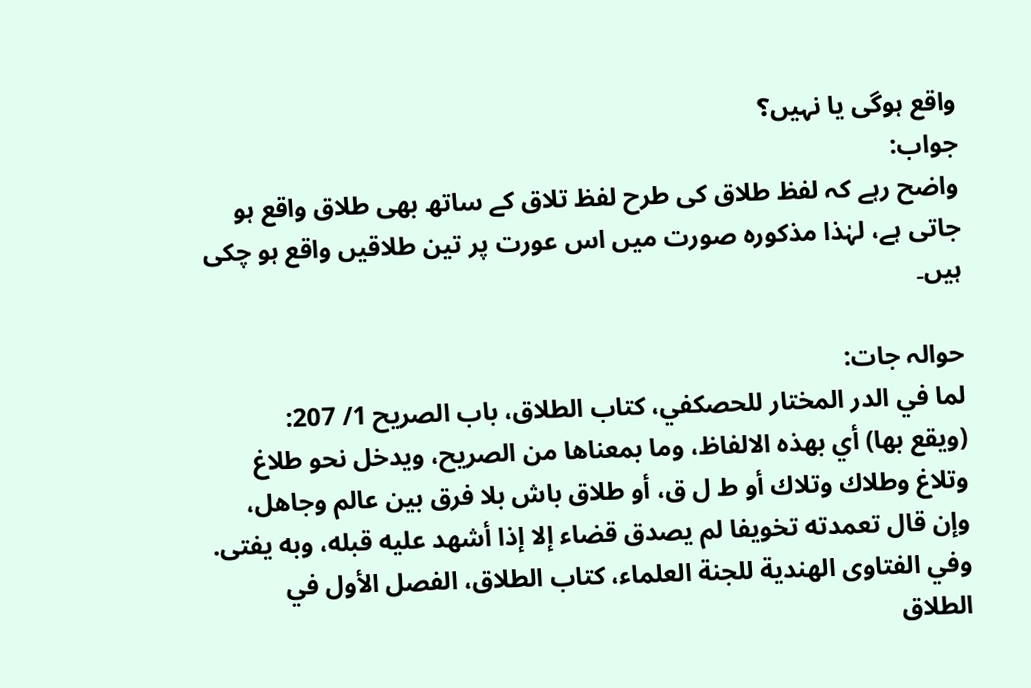واقع ہوگی یا نہیں؟
جواب:
واضح رہے کہ لفظ طلاق کی طرح لفظ تلاق کے ساتھ بھی طلاق واقع ہو جاتی ہے، لہٰذا مذکورہ صورت میں اس عورت پر تین طلاقیں واقع ہو چکی ہیں۔

حوالہ جات:
لما في الدر المختار للحصكفي، كتاب الطلاق، باب الصريح 1/ 207:
(ويقع بها) أي بهذه الالفاظ، وما بمعناها من الصريح، ويدخل نحو طلاغ وتلاغ وطلاك وتلاك أو ط ل ق، أو طلاق باش بلا فرق بين عالم وجاهل، وإن قال تعمدته تخويفا لم يصدق قضاء إلا إذا أشهد عليه قبله، وبه يفتى.
وفي الفتاوى الهندية للجنة العلماء، كتاب الطلاق، الفصل الأول في الطلاق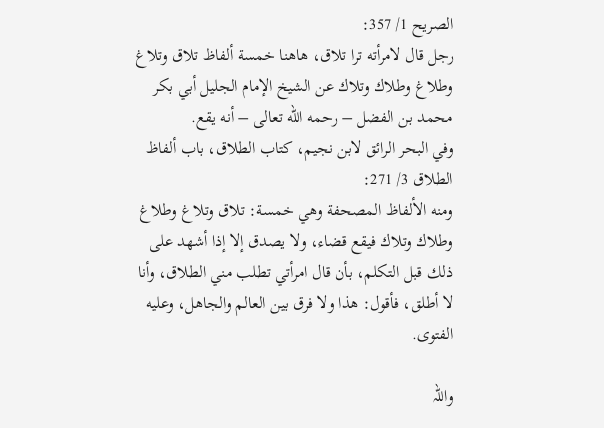الصريح 1/ 357:
رجل قال لامرأته ترا تلاق، هاهنا خمسة ألفاظ تلاق وتلاغ وطلاغ وطلاك وتلاك عن الشيخ الإمام الجليل أبي بكر محمد بن الفضل – رحمه الله تعالى – أنه يقع.
وفي البحر الرائق لابن نجيم، كتاب الطلاق، باب ألفاظ الطلاق 3/ 271:
ومنه الألفاظ المصحفة وهي خمسة: تلاق وتلاغ وطلاغ وطلاك وتلاك فيقع قضاء، ولا يصدق إلا إذا أشهد على ذلك قبل التكلم، بأن قال امرأتي تطلب مني الطلاق، وأنا لا أطلق، فأقول: هذا ولا فرق بين العالم والجاهل، وعليه الفتوى.

واللہ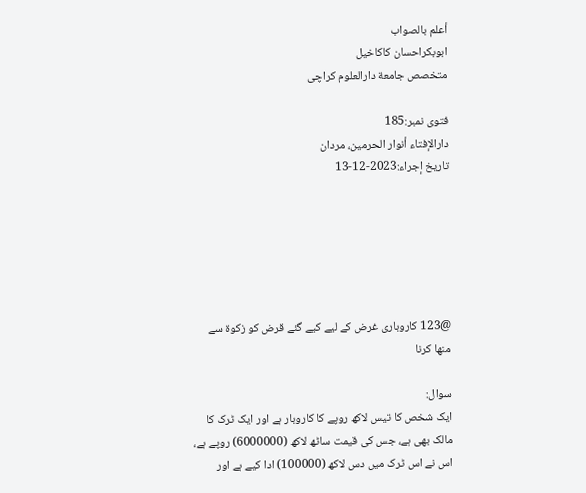أعلم بالصواب
ابوبكراحسان كاكاخیل
متخصص جامعة دارالعلوم كراچی

فتوی نمبر:185
دارالإفتاء أنوار الحرمين، مردان
تاریخ إجراء:2023-12-13






@123 کاروباری غرض کے لیے کیے گئے قرض کو زکوۃ سے منھا کرنا

سوال:
ایک شخص کا تیس لاکھ روپے کا کاروبار ہے اور ایک ٹرک کا مالک بھی ہے، جس کی قیمت ساٹھ لاکھ (6000000) روپے ہے، اس نے اس ٹرک میں دس لاکھ (100000) ادا کیے ہے اور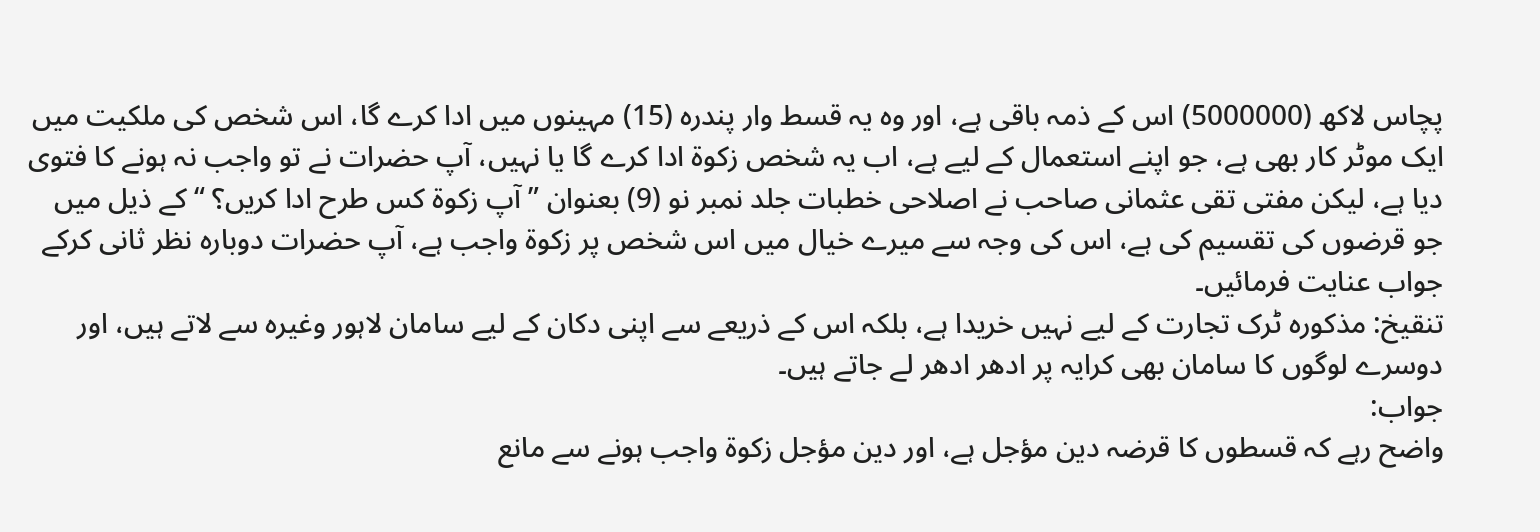پچاس لاکھ (5000000) اس کے ذمہ باقی ہے، اور وہ یہ قسط وار پندرہ (15) مہینوں میں ادا کرے گا، اس شخص کی ملکیت میں ایک موٹر کار بھی ہے، جو اپنے استعمال کے لیے ہے، اب یہ شخص زکوۃ ادا کرے گا یا نہیں، آپ حضرات نے تو واجب نہ ہونے کا فتوی دیا ہے، لیکن مفتی تقی عثمانی صاحب نے اصلاحی خطبات جلد نمبر نو (9) بعنوان ” آپ زکوۃ کس طرح ادا کریں؟ “ کے ذیل میں جو قرضوں کی تقسیم کی ہے، اس کی وجہ سے میرے خیال میں اس شخص پر زکوۃ واجب ہے، آپ حضرات دوبارہ نظر ثانی کرکے جواب عنایت فرمائیں۔
تنقیخ: مذکورہ ٹرک تجارت کے لیے نہیں خریدا ہے، بلکہ اس کے ذریعے سے اپنی دکان کے لیے سامان لاہور وغیرہ سے لاتے ہیں، اور دوسرے لوگوں کا سامان بھی کرایہ پر ادھر ادھر لے جاتے ہیں۔
جواب:
واضح رہے کہ قسطوں کا قرضہ دین مؤجل ہے، اور دین مؤجل زکوۃ واجب ہونے سے مانع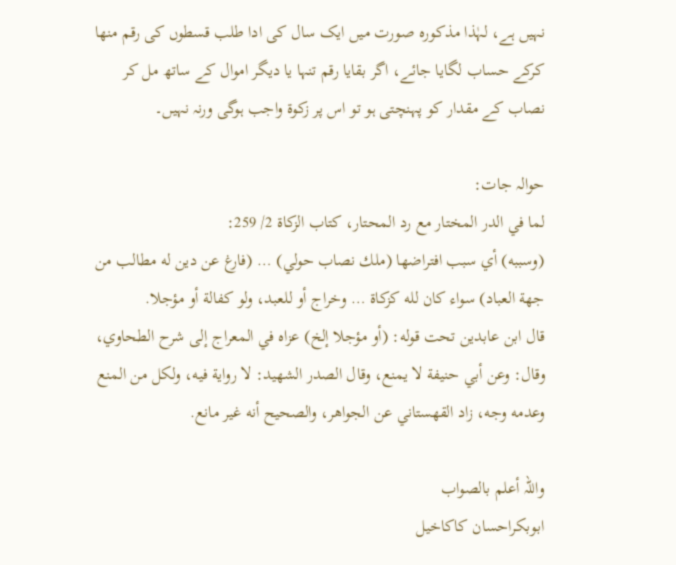نہیں ہے، لہٰذا مذکورہ صورت میں ایک سال کی ادا طلب قسطوں کی رقم منھا کرکے حساب لگایا جائے، اگر بقایا رقم تنہا یا دیگر اموال کے ساتھ مل کر نصاب کے مقدار کو پہنچتی ہو تو اس پر زکوۃ واجب ہوگی ورنہ نہیں۔

حوالہ جات:
لما في الدر المختار مع رد المحتار، كتاب الزكاة 2/ 259:
(وسببه) أي سبب افتراضها (ملك نصاب حولي) … (فارغ عن دين له مطالب من جهة العباد) سواء كان لله كزكاة … وخراج أو للعبد، ولو كفالة أو مؤجلا.
قال ابن عابدين تحت قوله: (أو مؤجلا إلخ) عزاه في المعراج إلى شرح الطحاوي، وقال: وعن أبي حنيفة لا يمنع، وقال الصدر الشهيد: لا رواية فيه، ولكل من المنع وعدمه وجه، زاد القهستاني عن الجواهر، والصحيح أنه غير مانع.

واللہ أعلم بالصواب
ابوبكراحسان كاكاخیل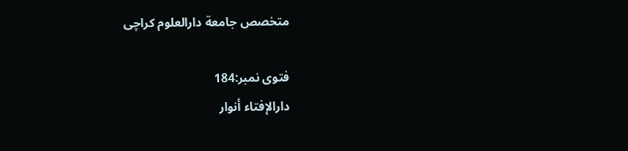متخصص جامعة دارالعلوم كراچی

فتوی نمبر:184
دارالإفتاء أنوار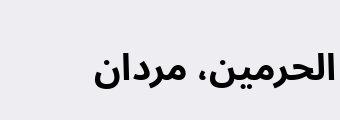الحرمين، مردان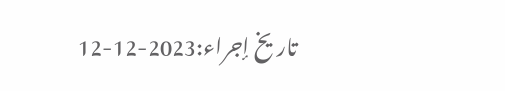تاریخ إجراء:2023-12-12